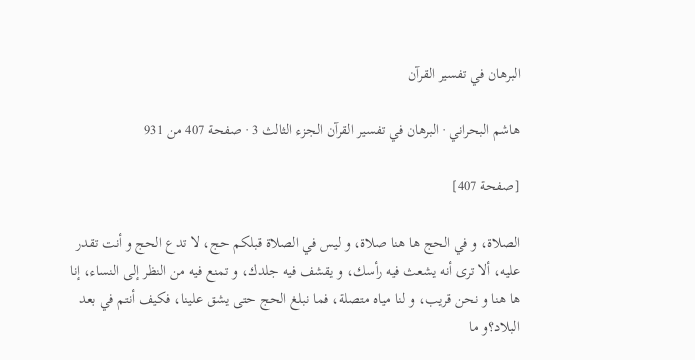البرهان في تفسير القرآن

هاشم البحراني · البرهان في تفسير القرآن الجزء الثالث 3 · صفحة 407 من 931

[صفحة 407]

الصلاة، و في الحج ها هنا صلاة، و ليس في الصلاة قبلكم حج، لا تدع الحج و أنت تقدر عليه، ألا ترى أنه يشعث فيه رأسك، و يقشف فيه جلدك، و تمنع فيه من النظر إلى النساء، إنا ها هنا و نحن قريب، و لنا مياه متصلة، فما نبلغ الحج حتى يشق علينا، فكيف أنتم في بعد البلاد؟و ما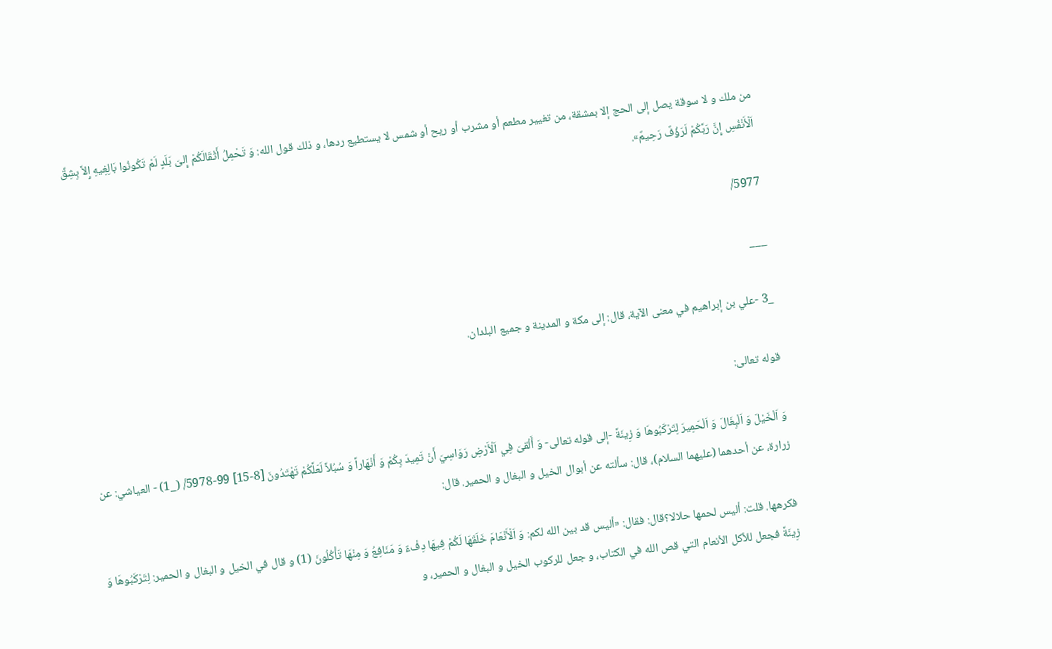من ملك و لا سوقة يصل إلى الحج إلا بمشقة، من تغيير مطعم أو مشرب أو ريح أو شمس لا يستطيع ردها، و ذلك قول الله: وَ تَحْمِلُ أَثْقَالَكُمْ إِلىَ بَلَدٍ لَمْ تَكُونُوا بَالِغِيهِ إِلاَّ بِشِقِّ اَلْأَنْفُسِ إِنَّ رَبَّكُمْ لَرَؤُفٌ رَحِيمٌ».

5977/

___

_3 -علي بن إبراهيم في معنى الآية، قال: إلى مكة و المدينة و جميع البلدان.

قوله تعالى:

وَ اَلْخَيْلَ وَ اَلْبِغَالَ وَ اَلْحَمِيرَ لِتَرْكَبُوهَا وَ زِينَةً -إلى قوله تعالى- وَ أَلْقىَ فِي اَلْأَرْضِ رَوَاسِيَ أَنْ تَمِيدَ بِكُمْ وَ أَنْهَاراً وَ سُبُلاً لَعَلَّكُمْ تَهْتَدُونَ [8-15] 99-5978/ (_1) - العياشي: عن زرارة، عن أحدهما (عليهما السلام)، قال: سألته عن أبوال الخيل و البغال و الحمير. قال:

فكرهها. قلت: أليس لحمها حلالا؟قال: فقال: «أليس قد بين الله لكم: وَ اَلْأَنْعَامَ خَلَقَهَا لَكُمْ فِيهَا دِفْءٌ وَ مَنَافِعُ وَ مِنْهَا تَأْكُلُونَ (1) و قال في الخيل و البغال و الحمير: لِتَرْكَبُوهَا وَ زِينَةً فجعل للأكل الأنعام التي قص الله في الكتاب، و جعل للركوب الخيل و البغال و الحمير، و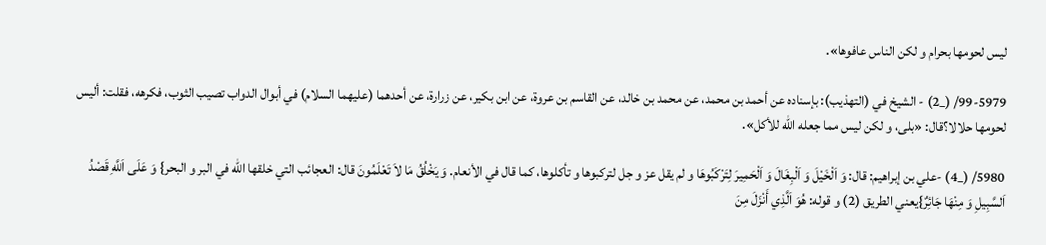ليس لحومها بحرام و لكن الناس عافوها».

99-5979/ (_2) - الشيخ في (التهذيب): بإسناده عن أحمد بن محمد، عن محمد بن خالد، عن القاسم بن عروة، عن ابن بكير، عن زرارة، عن أحدهما (عليهما السلام) في أبوال الدواب تصيب الثوب، فكرهه، فقلت: أليس لحومها حلالا؟قال: «بلى، و لكن ليس مما جعله الله للأكل».

5980/ (_4) -علي بن إبراهيم: قال: وَ اَلْخَيْلَ وَ اَلْبِغَالَ وَ اَلْحَمِيرَ لِتَرْكَبُوهَا و لم يقل عز و جل لتركبوها و تأكلوها، كما قال في الأنعام. وَ يَخْلُقُ مَا لاَ تَعْلَمُونَ قال: العجائب التي خلقها الله في البر و البحر} وَ عَلَى اَللَّهِ قَصْدُ اَلسَّبِيلِ وَ مِنْهَا جَائِرٌ}يعني الطريق (2) و قوله: هُوَ اَلَّذِي أَنْزَلَ مِنَ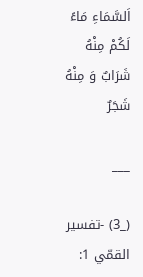اَلسَّمَاءِ مَاءً لَكُمْ مِنْهُ شَرَابٌ وَ مِنْهُ شَجَرٌ

___

(_3) -تفسير القمّي 1: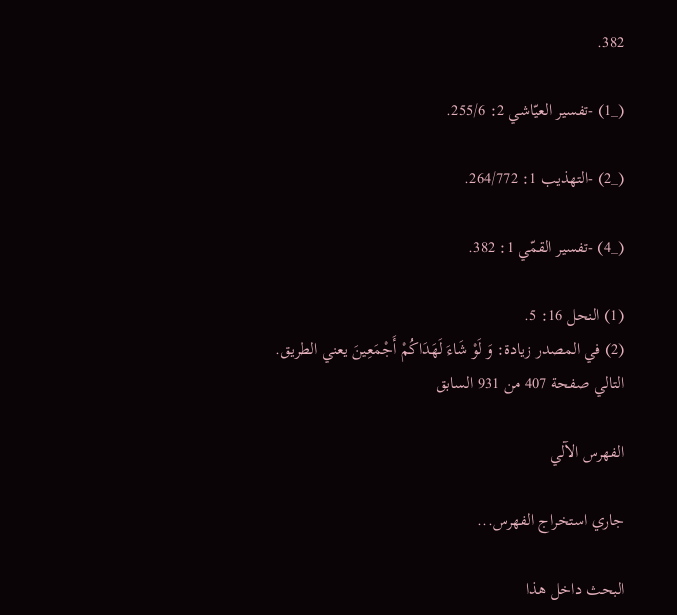382.

(_1) -تفسير العيّاشي 2: 255/6.

(_2) -التهذيب 1: 264/772.

(_4) -تفسير القمّي 1: 382.

(1) النحل 16: 5.
(2) في المصدر زيادة: وَ لَوْ شَاءَ لَهَدَاكُمْ أَجْمَعِينَ يعني الطريق.
التالي صفحة 407 من 931 السابق

الفهرس الآلي

جاري استخراج الفهرس...

البحث داخل هذا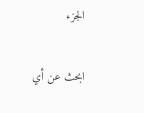الجزء

ابحث عن أي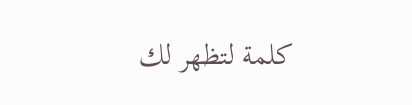كلمة لتظهر لك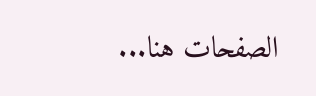الصفحات هنا...